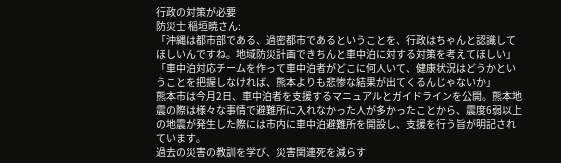行政の対策が必要
防災士 稲垣暁さん:
「沖縄は都市部である、過密都市であるということを、行政はちゃんと認識してほしいんですね。地域防災計画できちんと車中泊に対する対策を考えてほしい」
「車中泊対応チームを作って車中泊者がどこに何人いて、健康状況はどうかということを把握しなければ、熊本よりも悲惨な結果が出てくるんじゃないか」
熊本市は今月2日、車中泊者を支援するマニュアルとガイドラインを公開。熊本地震の際は様々な事情で避難所に入れなかった人が多かったことから、震度6弱以上の地震が発生した際には市内に車中泊避難所を開設し、支援を行う旨が明記されています。
過去の災害の教訓を学び、災害関連死を減らす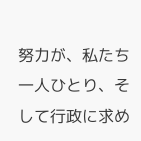努力が、私たち一人ひとり、そして行政に求め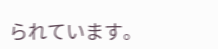られています。